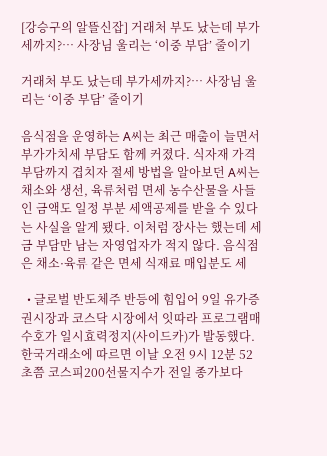[강승구의 알뜰신잡] 거래처 부도 났는데 부가세까지?… 사장님 울리는 ‘이중 부담’ 줄이기

거래처 부도 났는데 부가세까지?… 사장님 울리는 ‘이중 부담’ 줄이기

음식점을 운영하는 A씨는 최근 매출이 늘면서 부가가치세 부담도 함께 커졌다. 식자재 가격 부담까지 겹치자 절세 방법을 알아보던 A씨는 채소와 생선, 육류처럼 면세 농수산물을 사들인 금액도 일정 부분 세액공제를 받을 수 있다는 사실을 알게 됐다. 이처럼 장사는 했는데 세금 부담만 남는 자영업자가 적지 않다. 음식점은 채소·육류 같은 면세 식재료 매입분도 세

  • 글로벌 반도체주 반등에 힘입어 9일 유가증권시장과 코스닥 시장에서 잇따라 프로그램매수호가 일시효력정지(사이드카)가 발동했다. 한국거래소에 따르면 이날 오전 9시 12분 52초쯤 코스피200선물지수가 전일 종가보다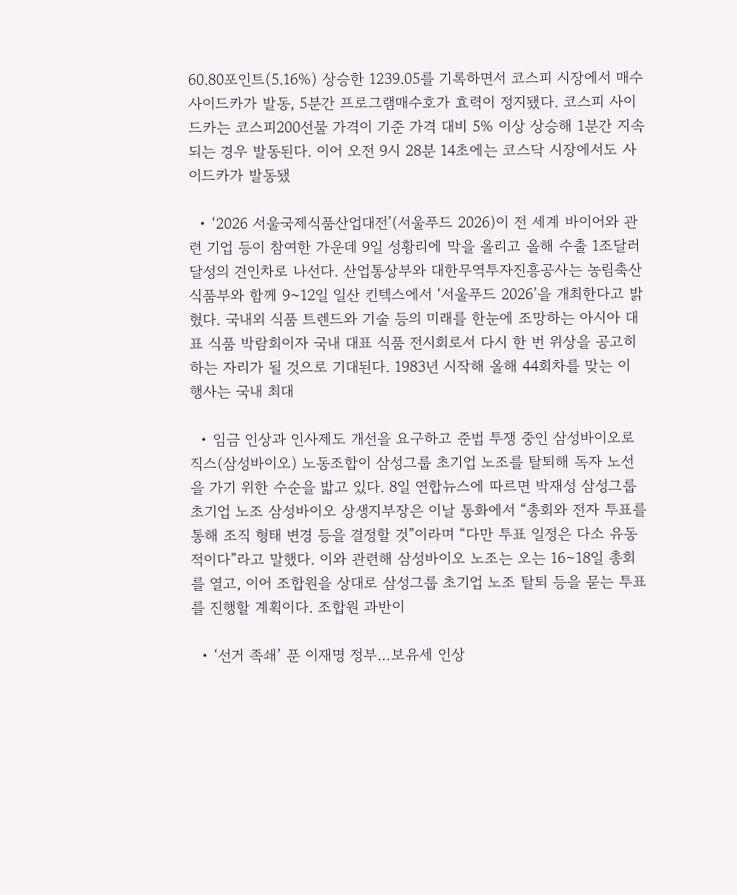60.80포인트(5.16%) 상승한 1239.05를 기록하면서 코스피 시장에서 매수 사이드카가 발동, 5분간 프로그램매수호가 효력이 정지됐다. 코스피 사이드카는 코스피200선물 가격이 기준 가격 대비 5% 이상 상승해 1분간 지속되는 경우 발동된다. 이어 오전 9시 28분 14초에는 코스닥 시장에서도 사이드카가 발동됐

  • ‘2026 서울국제식품산업대전’(서울푸드 2026)이 전 세계 바이어와 관련 기업 등이 참여한 가운데 9일 성황리에 막을 올리고 올해 수출 1조달러 달성의 견인차로 나선다. 산업통상부와 대한무역투자진흥공사는 농림축산식품부와 함께 9~12일 일산 킨텍스에서 ‘서울푸드 2026’을 개최한다고 밝혔다. 국내외 식품 트렌드와 기술 등의 미래를 한눈에 조망하는 아시아 대표 식품 박람회이자 국내 대표 식품 전시회로서 다시 한 번 위상을 공고히 하는 자리가 될 것으로 기대된다. 1983년 시작해 올해 44회차를 맞는 이 행사는 국내 최대

  • 임금 인상과 인사제도 개선을 요구하고 준법 투쟁 중인 삼성바이오로직스(삼성바이오) 노동조합이 삼성그룹 초기업 노조를 탈퇴해 독자 노선을 가기 위한 수순을 밟고 있다. 8일 연합뉴스에 따르면 박재성 삼성그룹 초기업 노조 삼성바이오 상생지부장은 이날 통화에서 “총회와 전자 투표를 통해 조직 형태 변경 등을 결정할 것”이라며 “다만 투표 일정은 다소 유동적이다”라고 말했다. 이와 관련해 삼성바이오 노조는 오는 16∼18일 총회를 열고, 이어 조합원을 상대로 삼성그룹 초기업 노조 탈퇴 등을 묻는 투표를 진행할 계획이다. 조합원 과반이

  • ‘선거 족쇄’ 푼 이재명 정부…보유세 인상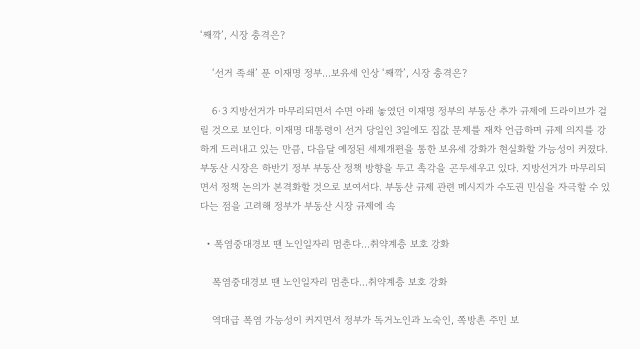‘째깍’, 시장 충격은?

    ‘선거 족쇄’ 푼 이재명 정부…보유세 인상 ‘째깍’, 시장 충격은?

    6·3 지방선거가 마무리되면서 수면 아래 놓였던 이재명 정부의 부동산 추가 규제에 드라이브가 걸릴 것으로 보인다. 이재명 대통령이 선거 당일인 3일에도 집값 문제를 재차 언급하며 규제 의지를 강하게 드러내고 있는 만큼, 다음달 예정된 세제개편을 통한 보유세 강화가 현실화할 가능성이 커졌다. 부동산 시장은 하반기 정부 부동산 정책 방향을 두고 촉각을 곤두세우고 있다. 지방선거가 마무리되면서 정책 논의가 본격화할 것으로 보여서다. 부동산 규제 관련 메시지가 수도권 민심을 자극할 수 있다는 점을 고려해 정부가 부동산 시장 규제에 속

  • 폭염중대경보 땐 노인일자리 멈춘다…취약계층 보호 강화

    폭염중대경보 땐 노인일자리 멈춘다…취약계층 보호 강화

    역대급 폭염 가능성이 커지면서 정부가 독거노인과 노숙인, 쪽방촌 주민 보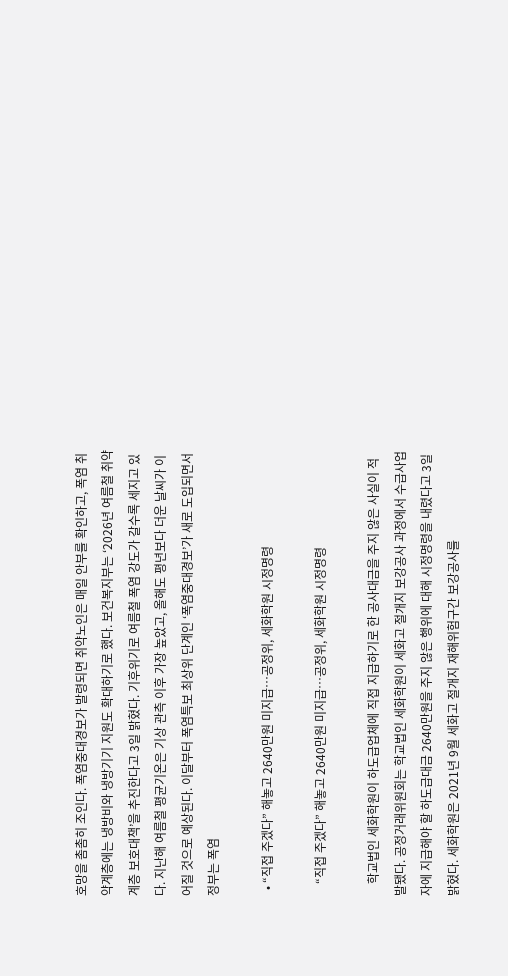호망을 촘촘히 조인다. 폭염중대경보가 발령되면 취약노인은 매일 안부를 확인하고, 폭염 취약계층에는 냉방비와 냉방기기 지원도 확대하기로 했다. 보건복지부는 ‘2026년 여름철 취약계층 보호대책’을 추진한다고 3일 밝혔다. 기후위기로 여름철 폭염 강도가 갈수록 세지고 있다. 지난해 여름철 평균기온은 기상 관측 이후 가장 높았고, 올해도 평년보다 더운 날씨가 이어질 것으로 예상된다. 이달부터 폭염특보 최상위 단계인 ‘폭염중대경보’가 새로 도입되면서 정부는 폭염

  • “직접 주겠다” 해놓고 2640만원 미지급…공정위, 세화학원 시정명령

    “직접 주겠다” 해놓고 2640만원 미지급…공정위, 세화학원 시정명령

    학교법인 세화학원이 하도급업체에 직접 지급하기로 한 공사대금을 주지 않은 사실이 적발됐다. 공정거래위원회는 학교법인 세화학원이 세화고 절개지 보강공사 과정에서 수급사업자에 지급해야 할 하도급대금 2640만원을 주지 않은 행위에 대해 시정명령을 내렸다고 3일 밝혔다. 세화학원은 2021년 9월 세화고 절개지 재해위험구간 보강공사를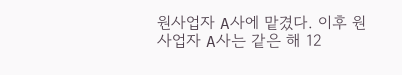원사업자 A사에 맡겼다. 이후 원사업자 A사는 같은 해 12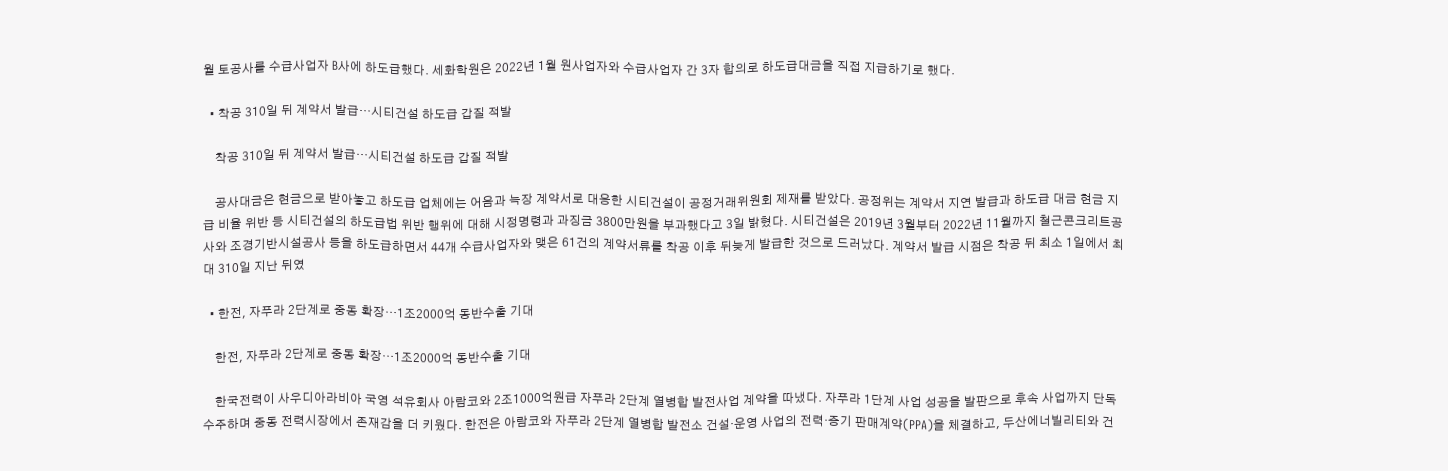월 토공사를 수급사업자 B사에 하도급했다. 세화학원은 2022년 1월 원사업자와 수급사업자 간 3자 합의로 하도급대금을 직접 지급하기로 했다.

  • 착공 310일 뒤 계약서 발급…시티건설 하도급 갑질 적발

    착공 310일 뒤 계약서 발급…시티건설 하도급 갑질 적발

    공사대금은 현금으로 받아놓고 하도급 업체에는 어음과 늑장 계약서로 대응한 시티건설이 공정거래위원회 제재를 받았다. 공정위는 계약서 지연 발급과 하도급 대금 현금 지급 비율 위반 등 시티건설의 하도급법 위반 행위에 대해 시정명령과 과징금 3800만원을 부과했다고 3일 밝혔다. 시티건설은 2019년 3월부터 2022년 11월까지 철근콘크리트공사와 조경기반시설공사 등을 하도급하면서 44개 수급사업자와 맺은 61건의 계약서류를 착공 이후 뒤늦게 발급한 것으로 드러났다. 계약서 발급 시점은 착공 뒤 최소 1일에서 최대 310일 지난 뒤였

  • 한전, 자푸라 2단계로 중동 확장…1조2000억 동반수출 기대

    한전, 자푸라 2단계로 중동 확장…1조2000억 동반수출 기대

    한국전력이 사우디아라비아 국영 석유회사 아람코와 2조1000억원급 자푸라 2단계 열병합 발전사업 계약을 따냈다. 자푸라 1단계 사업 성공을 발판으로 후속 사업까지 단독 수주하며 중동 전력시장에서 존재감을 더 키웠다. 한전은 아람코와 자푸라 2단계 열병합 발전소 건설·운영 사업의 전력·증기 판매계약(PPA)을 체결하고, 두산에너빌리티와 건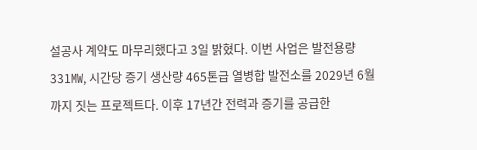설공사 계약도 마무리했다고 3일 밝혔다. 이번 사업은 발전용량 331㎿, 시간당 증기 생산량 465톤급 열병합 발전소를 2029년 6월까지 짓는 프로젝트다. 이후 17년간 전력과 증기를 공급한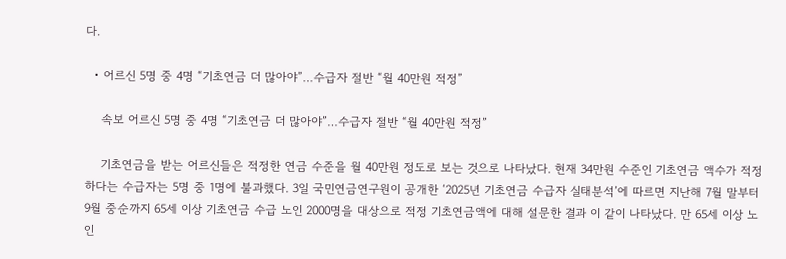다.

  • 어르신 5명 중 4명 “기초연금 더 많아야”…수급자 절반 “월 40만원 적정”

    속보 어르신 5명 중 4명 “기초연금 더 많아야”…수급자 절반 “월 40만원 적정”

    기초연금을 받는 어르신들은 적정한 연금 수준을 월 40만원 정도로 보는 것으로 나타났다. 현재 34만원 수준인 기초연금 액수가 적정하다는 수급자는 5명 중 1명에 불과했다. 3일 국민연금연구원이 공개한 ‘2025년 기초연금 수급자 실태분석’에 따르면 지난해 7월 말부터 9월 중순까지 65세 이상 기초연금 수급 노인 2000명을 대상으로 적정 기초연금액에 대해 설문한 결과 이 같이 나타났다. 만 65세 이상 노인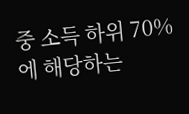중 소득 하위 70%에 해당하는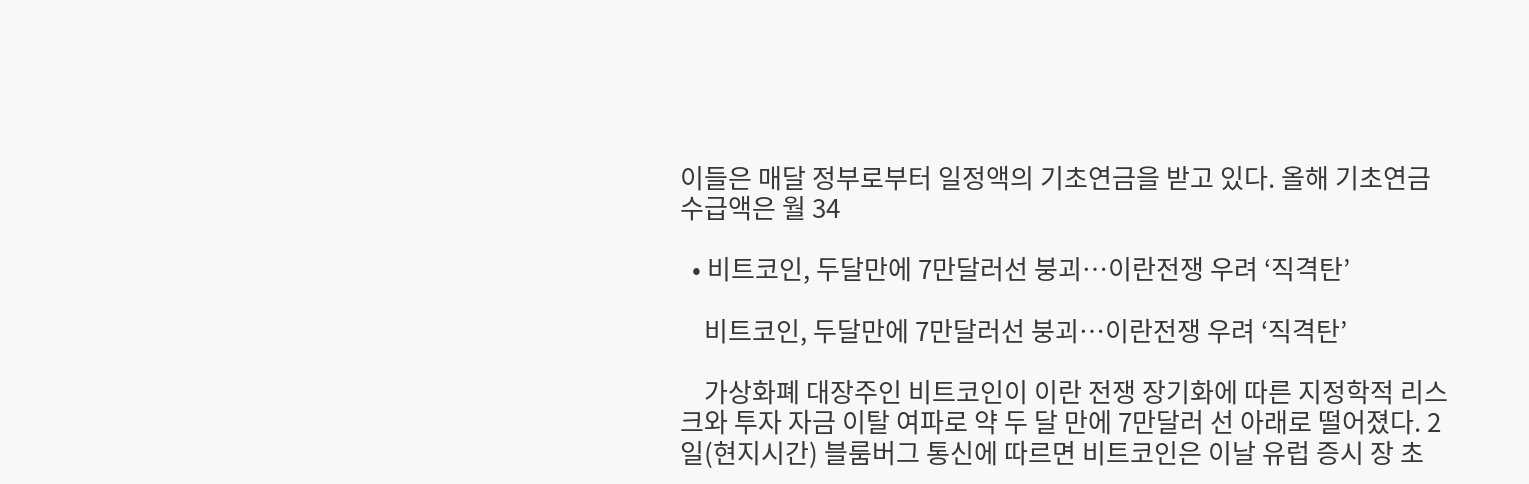이들은 매달 정부로부터 일정액의 기초연금을 받고 있다. 올해 기초연금 수급액은 월 34

  • 비트코인, 두달만에 7만달러선 붕괴…이란전쟁 우려 ‘직격탄’

    비트코인, 두달만에 7만달러선 붕괴…이란전쟁 우려 ‘직격탄’

    가상화폐 대장주인 비트코인이 이란 전쟁 장기화에 따른 지정학적 리스크와 투자 자금 이탈 여파로 약 두 달 만에 7만달러 선 아래로 떨어졌다. 2일(현지시간) 블룸버그 통신에 따르면 비트코인은 이날 유럽 증시 장 초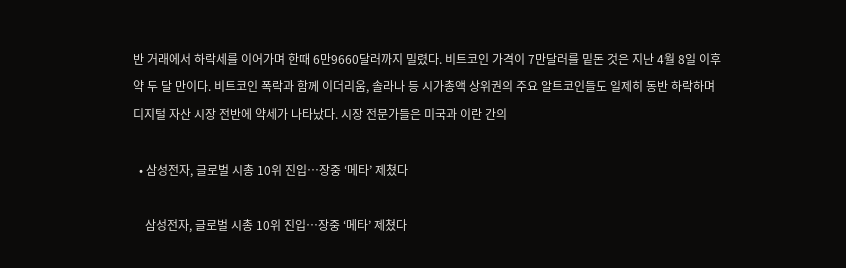반 거래에서 하락세를 이어가며 한때 6만9660달러까지 밀렸다. 비트코인 가격이 7만달러를 밑돈 것은 지난 4월 8일 이후 약 두 달 만이다. 비트코인 폭락과 함께 이더리움, 솔라나 등 시가총액 상위권의 주요 알트코인들도 일제히 동반 하락하며 디지털 자산 시장 전반에 약세가 나타났다. 시장 전문가들은 미국과 이란 간의

  • 삼성전자, 글로벌 시총 10위 진입…장중 ‘메타’ 제쳤다

    삼성전자, 글로벌 시총 10위 진입…장중 ‘메타’ 제쳤다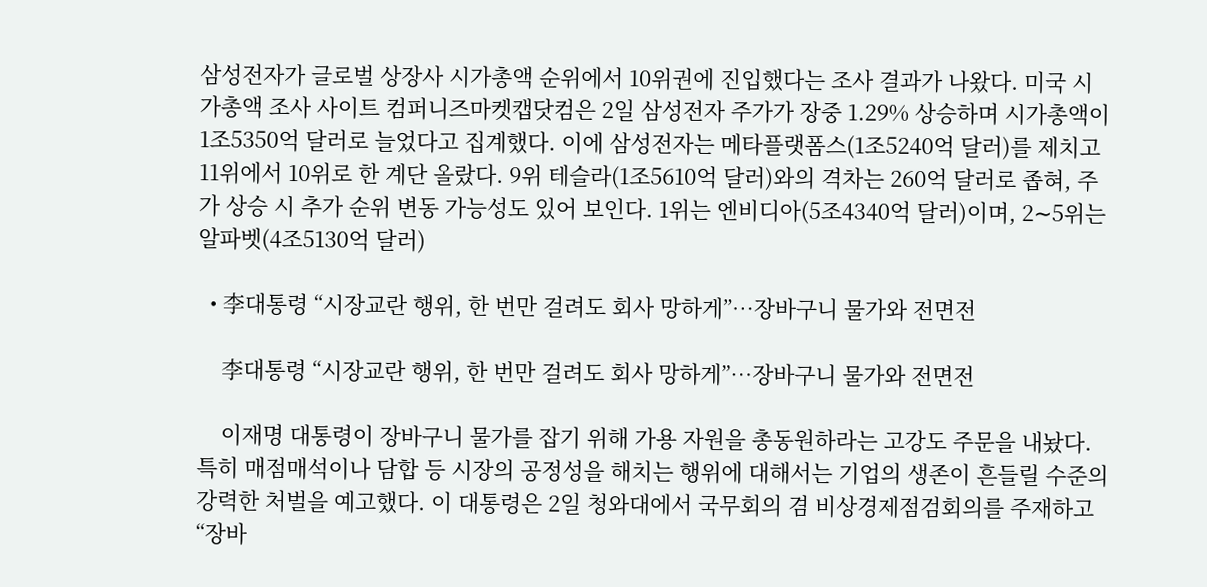삼성전자가 글로벌 상장사 시가총액 순위에서 10위권에 진입했다는 조사 결과가 나왔다. 미국 시가총액 조사 사이트 컴퍼니즈마켓캡닷컴은 2일 삼성전자 주가가 장중 1.29% 상승하며 시가총액이 1조5350억 달러로 늘었다고 집계했다. 이에 삼성전자는 메타플랫폼스(1조5240억 달러)를 제치고 11위에서 10위로 한 계단 올랐다. 9위 테슬라(1조5610억 달러)와의 격차는 260억 달러로 좁혀, 주가 상승 시 추가 순위 변동 가능성도 있어 보인다. 1위는 엔비디아(5조4340억 달러)이며, 2∼5위는 알파벳(4조5130억 달러)

  • 李대통령 “시장교란 행위, 한 번만 걸려도 회사 망하게”…장바구니 물가와 전면전

    李대통령 “시장교란 행위, 한 번만 걸려도 회사 망하게”…장바구니 물가와 전면전

    이재명 대통령이 장바구니 물가를 잡기 위해 가용 자원을 총동원하라는 고강도 주문을 내놨다. 특히 매점매석이나 담합 등 시장의 공정성을 해치는 행위에 대해서는 기업의 생존이 흔들릴 수준의 강력한 처벌을 예고했다. 이 대통령은 2일 청와대에서 국무회의 겸 비상경제점검회의를 주재하고 “장바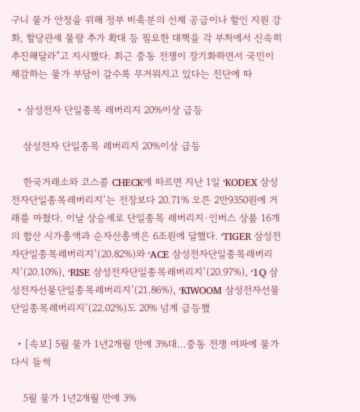구니 물가 안정을 위해 정부 비축분의 선제 공급이나 할인 지원 강화, 할당관세 물량 추가 확대 등 필요한 대책을 각 부처에서 신속히 추진해달라”고 지시했다. 최근 중동 전쟁이 장기화하면서 국민이 체감하는 물가 부담이 갈수록 무거워지고 있다는 진단에 따

  • 삼성전자 단일종목 레버리지 20%이상 급등

    삼성전자 단일종목 레버리지 20%이상 급등

    한국거래소와 코스콤 CHECK에 따르면 지난 1일 ‘KODEX 삼성전자단일종목레버리지’는 전장보다 20.71% 오른 2만9350원에 거래를 마쳤다. 이날 상승세로 단일종목 레버리지·인버스 상품 16개의 합산 시가총액과 순자산총액은 6조원에 달했다. ‘TIGER 삼성전자단일종목레버리지’(20.82%)와 ‘ACE 삼성전자단일종목레버리지’(20.10%), ‘RISE 삼성전자단일종목레버리지’(20.97%), ‘1Q 삼성전자선물단일종목레버리지’(21.86%), ‘KIWOOM 삼성전자선물단일종목레버리지’(22.02%)도 20% 넘게 급등했

  • [속보] 5월 물가 1년2개월 만에 3%대…중동 전쟁 여파에 물가 다시 들썩

    5월 물가 1년2개월 만에 3%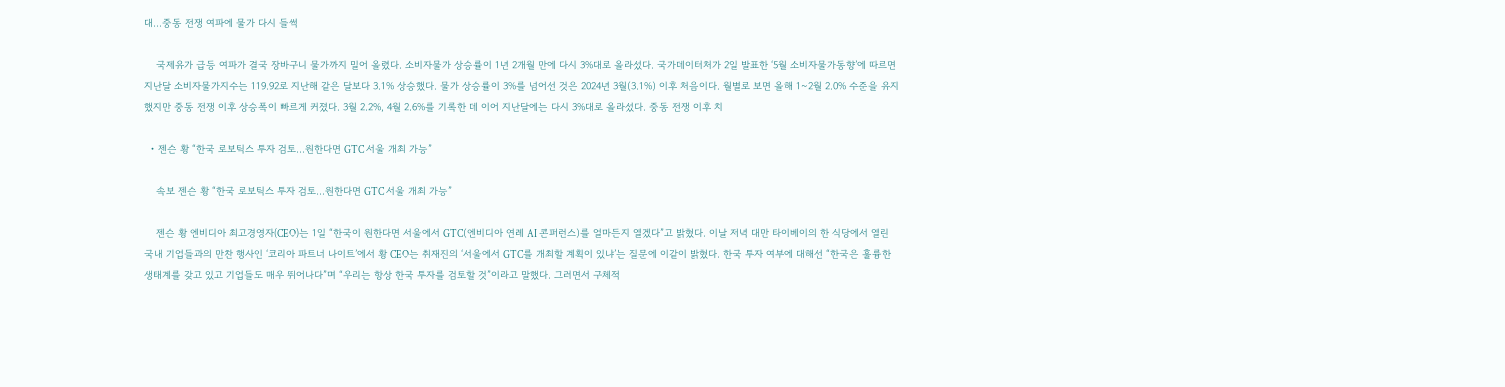대…중동 전쟁 여파에 물가 다시 들썩

    국제유가 급등 여파가 결국 장바구니 물가까지 밀어 올렸다. 소비자물가 상승률이 1년 2개월 만에 다시 3%대로 올라섰다. 국가데이터처가 2일 발표한 ‘5월 소비자물가동향’에 따르면 지난달 소비자물가지수는 119.92로 지난해 같은 달보다 3.1% 상승했다. 물가 상승률이 3%를 넘어선 것은 2024년 3월(3.1%) 이후 처음이다. 월별로 보면 올해 1~2월 2.0% 수준을 유지했지만 중동 전쟁 이후 상승폭이 빠르게 커졌다. 3월 2.2%, 4월 2.6%를 기록한 데 이어 지난달에는 다시 3%대로 올라섰다. 중동 전쟁 이후 치

  • 젠슨 황 “한국 로보틱스 투자 검토…원한다면 GTC 서울 개최 가능”

    속보 젠슨 황 “한국 로보틱스 투자 검토…원한다면 GTC 서울 개최 가능”

    젠슨 황 엔비디아 최고경영자(CEO)는 1일 “한국이 원한다면 서울에서 GTC(엔비디아 연례 AI 콘퍼런스)를 얼마든지 열겠다”고 밝혔다. 이날 저녁 대만 타이베이의 한 식당에서 열린 국내 기업들과의 만찬 행사인 ‘코리아 파트너 나이트’에서 황 CEO는 취재진의 ‘서울에서 GTC를 개최할 계획이 있냐’는 질문에 이같이 밝혔다. 한국 투자 여부에 대해선 “한국은 훌륭한 생태계를 갖고 있고 기업들도 매우 뛰어나다”며 “우리는 항상 한국 투자를 검토할 것”이라고 말했다. 그러면서 구체적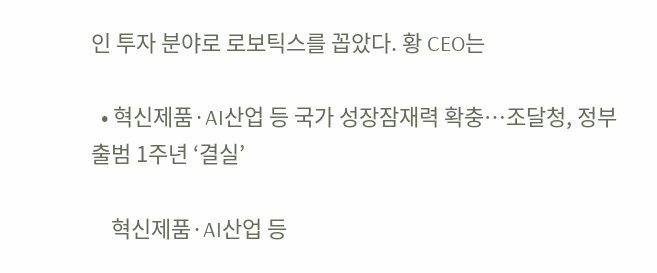인 투자 분야로 로보틱스를 꼽았다. 황 CEO는

  • 혁신제품·AI산업 등 국가 성장잠재력 확충…조달청, 정부출범 1주년 ‘결실’

    혁신제품·AI산업 등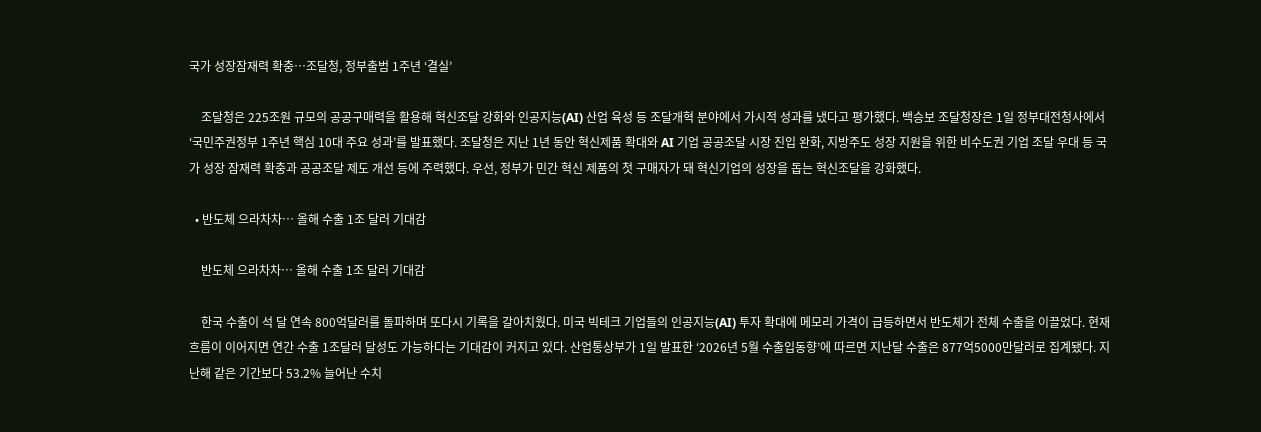국가 성장잠재력 확충…조달청, 정부출범 1주년 ‘결실’

    조달청은 225조원 규모의 공공구매력을 활용해 혁신조달 강화와 인공지능(AI) 산업 육성 등 조달개혁 분야에서 가시적 성과를 냈다고 평가했다. 백승보 조달청장은 1일 정부대전청사에서 ‘국민주권정부 1주년 핵심 10대 주요 성과’를 발표했다. 조달청은 지난 1년 동안 혁신제품 확대와 AI 기업 공공조달 시장 진입 완화, 지방주도 성장 지원을 위한 비수도권 기업 조달 우대 등 국가 성장 잠재력 확충과 공공조달 제도 개선 등에 주력했다. 우선, 정부가 민간 혁신 제품의 첫 구매자가 돼 혁신기업의 성장을 돕는 혁신조달을 강화했다.

  • 반도체 으라차차… 올해 수출 1조 달러 기대감

    반도체 으라차차… 올해 수출 1조 달러 기대감

    한국 수출이 석 달 연속 800억달러를 돌파하며 또다시 기록을 갈아치웠다. 미국 빅테크 기업들의 인공지능(AI) 투자 확대에 메모리 가격이 급등하면서 반도체가 전체 수출을 이끌었다. 현재 흐름이 이어지면 연간 수출 1조달러 달성도 가능하다는 기대감이 커지고 있다. 산업통상부가 1일 발표한 ‘2026년 5월 수출입동향’에 따르면 지난달 수출은 877억5000만달러로 집계됐다. 지난해 같은 기간보다 53.2% 늘어난 수치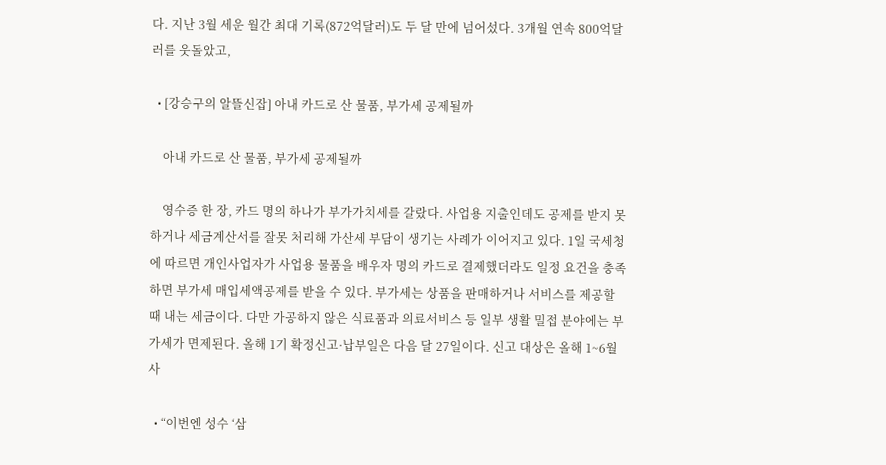다. 지난 3월 세운 월간 최대 기록(872억달러)도 두 달 만에 넘어섰다. 3개월 연속 800억달러를 웃돌았고,

  • [강승구의 알뜰신잡] 아내 카드로 산 물품, 부가세 공제될까

    아내 카드로 산 물품, 부가세 공제될까

    영수증 한 장, 카드 명의 하나가 부가가치세를 갈랐다. 사업용 지출인데도 공제를 받지 못하거나 세금계산서를 잘못 처리해 가산세 부담이 생기는 사례가 이어지고 있다. 1일 국세청에 따르면 개인사업자가 사업용 물품을 배우자 명의 카드로 결제했더라도 일정 요건을 충족하면 부가세 매입세액공제를 받을 수 있다. 부가세는 상품을 판매하거나 서비스를 제공할 때 내는 세금이다. 다만 가공하지 않은 식료품과 의료서비스 등 일부 생활 밀접 분야에는 부가세가 면제된다. 올해 1기 확정신고·납부일은 다음 달 27일이다. 신고 대상은 올해 1~6월 사

  • “이번엔 성수 ‘삼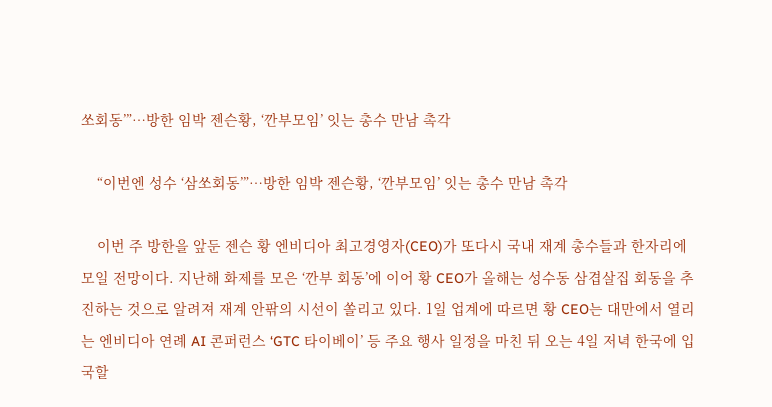쏘회동’”…방한 임박 젠슨황, ‘깐부모임’ 잇는 총수 만남 촉각

    “이번엔 성수 ‘삼쏘회동’”…방한 임박 젠슨황, ‘깐부모임’ 잇는 총수 만남 촉각

    이번 주 방한을 앞둔 젠슨 황 엔비디아 최고경영자(CEO)가 또다시 국내 재계 총수들과 한자리에 모일 전망이다. 지난해 화제를 모은 ‘깐부 회동’에 이어 황 CEO가 올해는 성수동 삼겹살집 회동을 추진하는 것으로 알려져 재계 안팎의 시선이 쏠리고 있다. 1일 업계에 따르면 황 CEO는 대만에서 열리는 엔비디아 연례 AI 콘퍼런스 ‘GTC 타이베이’ 등 주요 행사 일정을 마친 뒤 오는 4일 저녁 한국에 입국할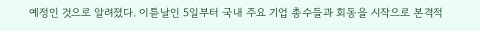예정인 것으로 알려졌다. 이튿날인 5일부터 국내 주요 기업 총수들과 회동을 시작으로 본격적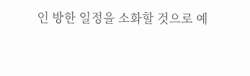인 방한 일정을 소화할 것으로 예